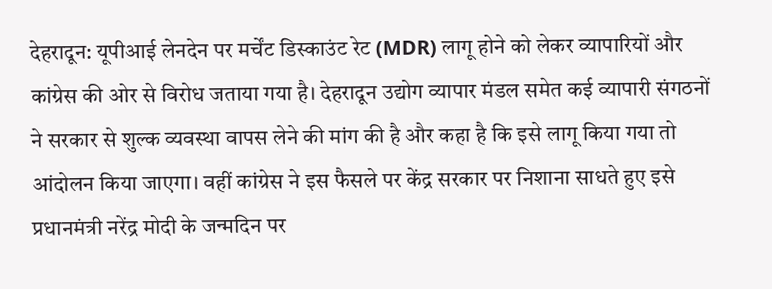देहरादून: यूपीआई लेनदेन पर मर्चेंट डिस्काउंट रेट (MDR) लागू होने को लेकर व्यापारियों और कांग्रेस की ओर से विरोध जताया गया है। देहरादून उद्योग व्यापार मंडल समेत कई व्यापारी संगठनों ने सरकार से शुल्क व्यवस्था वापस लेने की मांग की है और कहा है कि इसे लागू किया गया तो आंदोलन किया जाएगा। वहीं कांग्रेस ने इस फैसले पर केंद्र सरकार पर निशाना साधते हुए इसे प्रधानमंत्री नरेंद्र मोदी के जन्मदिन पर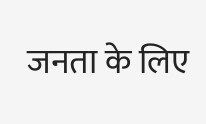जनता के लिए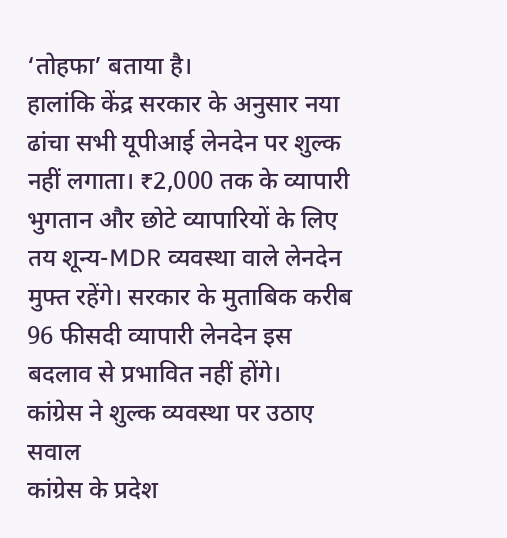‘तोहफा’ बताया है।
हालांकि केंद्र सरकार के अनुसार नया ढांचा सभी यूपीआई लेनदेन पर शुल्क नहीं लगाता। ₹2,000 तक के व्यापारी भुगतान और छोटे व्यापारियों के लिए तय शून्य-MDR व्यवस्था वाले लेनदेन मुफ्त रहेंगे। सरकार के मुताबिक करीब 96 फीसदी व्यापारी लेनदेन इस बदलाव से प्रभावित नहीं होंगे।
कांग्रेस ने शुल्क व्यवस्था पर उठाए सवाल
कांग्रेस के प्रदेश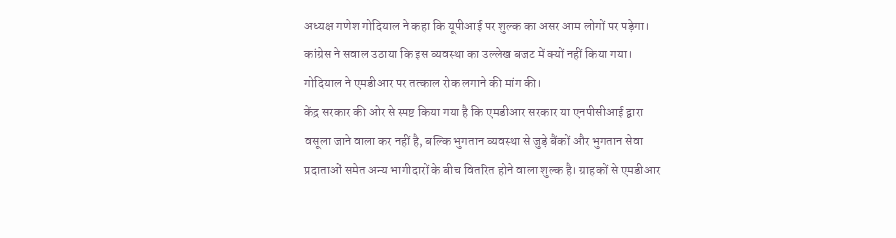अध्यक्ष गणेश गोदियाल ने कहा कि यूपीआई पर शुल्क का असर आम लोगों पर पड़ेगा। कांग्रेस ने सवाल उठाया कि इस व्यवस्था का उल्लेख बजट में क्यों नहीं किया गया। गोदियाल ने एमडीआर पर तत्काल रोक लगाने की मांग की।
केंद्र सरकार की ओर से स्पष्ट किया गया है कि एमडीआर सरकार या एनपीसीआई द्वारा वसूला जाने वाला कर नहीं है, बल्कि भुगतान व्यवस्था से जुड़े बैंकों और भुगतान सेवा प्रदाताओं समेत अन्य भागीदारों के बीच वितरित होने वाला शुल्क है। ग्राहकों से एमडीआर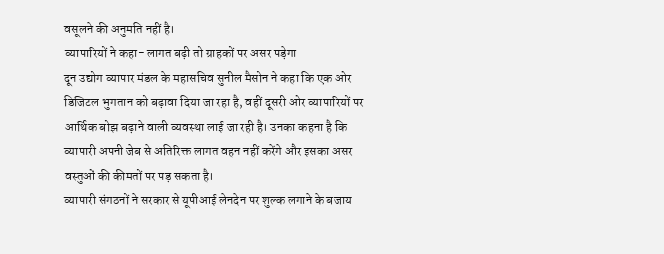वसूलने की अनुमति नहीं है।
व्यापारियों ने कहा- लागत बढ़ी तो ग्राहकों पर असर पड़ेगा
दून उद्योग व्यापार मंडल के महासचिव सुनील मैसोन ने कहा कि एक ओर डिजिटल भुगतान को बढ़ावा दिया जा रहा है, वहीं दूसरी ओर व्यापारियों पर आर्थिक बोझ बढ़ाने वाली व्यवस्था लाई जा रही है। उनका कहना है कि व्यापारी अपनी जेब से अतिरिक्त लागत वहन नहीं करेंगे और इसका असर वस्तुओं की कीमतों पर पड़ सकता है।
व्यापारी संगठनों ने सरकार से यूपीआई लेनदेन पर शुल्क लगाने के बजाय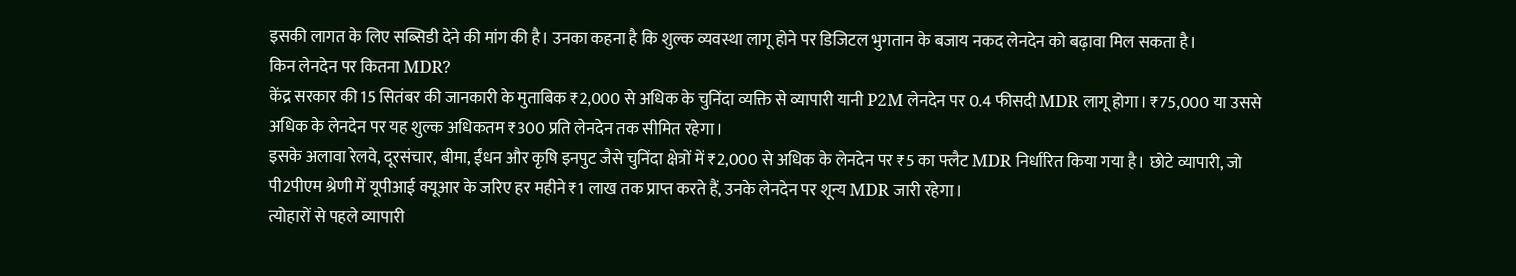इसकी लागत के लिए सब्सिडी देने की मांग की है। उनका कहना है कि शुल्क व्यवस्था लागू होने पर डिजिटल भुगतान के बजाय नकद लेनदेन को बढ़ावा मिल सकता है।
किन लेनदेन पर कितना MDR?
केंद्र सरकार की 15 सितंबर की जानकारी के मुताबिक ₹2,000 से अधिक के चुनिंदा व्यक्ति से व्यापारी यानी P2M लेनदेन पर 0.4 फीसदी MDR लागू होगा। ₹75,000 या उससे अधिक के लेनदेन पर यह शुल्क अधिकतम ₹300 प्रति लेनदेन तक सीमित रहेगा।
इसके अलावा रेलवे, दूरसंचार, बीमा, ईंधन और कृषि इनपुट जैसे चुनिंदा क्षेत्रों में ₹2,000 से अधिक के लेनदेन पर ₹5 का फ्लैट MDR निर्धारित किया गया है। छोटे व्यापारी, जो पी2पीएम श्रेणी में यूपीआई क्यूआर के जरिए हर महीने ₹1 लाख तक प्राप्त करते हैं, उनके लेनदेन पर शून्य MDR जारी रहेगा।
त्योहारों से पहले व्यापारी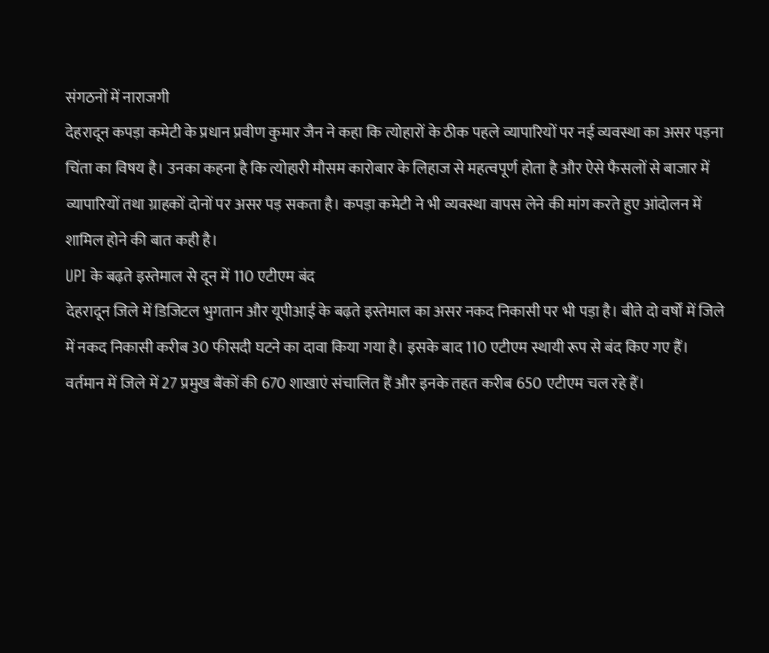संगठनों में नाराजगी
देहरादून कपड़ा कमेटी के प्रधान प्रवीण कुमार जैन ने कहा कि त्योहारों के ठीक पहले व्यापारियों पर नई व्यवस्था का असर पड़ना चिंता का विषय है। उनका कहना है कि त्योहारी मौसम कारोबार के लिहाज से महत्वपूर्ण होता है और ऐसे फैसलों से बाजार में व्यापारियों तथा ग्राहकों दोनों पर असर पड़ सकता है। कपड़ा कमेटी ने भी व्यवस्था वापस लेने की मांग करते हुए आंदोलन में शामिल होने की बात कही है।
UPI के बढ़ते इस्तेमाल से दून में 110 एटीएम बंद
देहरादून जिले में डिजिटल भुगतान और यूपीआई के बढ़ते इस्तेमाल का असर नकद निकासी पर भी पड़ा है। बीते दो वर्षों में जिले में नकद निकासी करीब 30 फीसदी घटने का दावा किया गया है। इसके बाद 110 एटीएम स्थायी रूप से बंद किए गए हैं।
वर्तमान में जिले में 27 प्रमुख बैंकों की 670 शाखाएं संचालित हैं और इनके तहत करीब 650 एटीएम चल रहे हैं।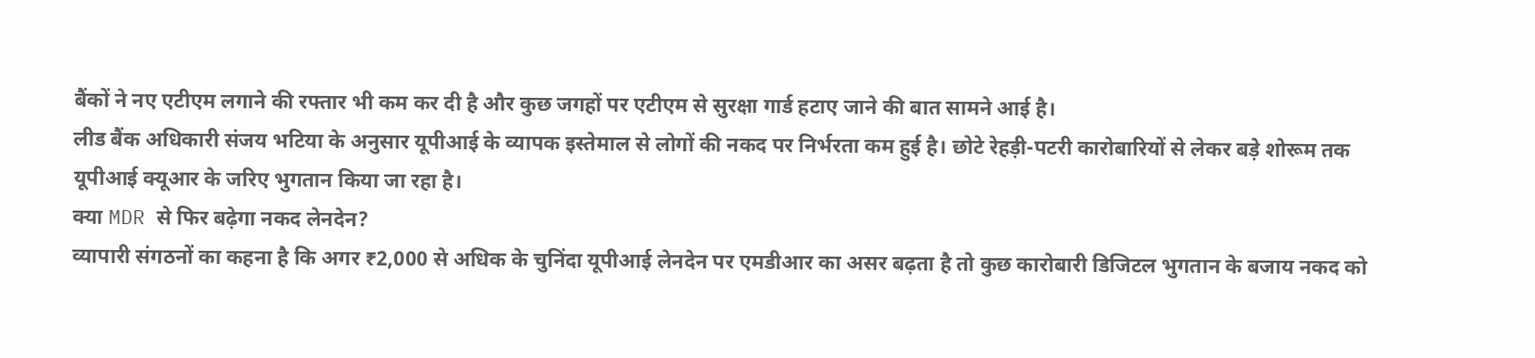बैंकों ने नए एटीएम लगाने की रफ्तार भी कम कर दी है और कुछ जगहों पर एटीएम से सुरक्षा गार्ड हटाए जाने की बात सामने आई है।
लीड बैंक अधिकारी संजय भटिया के अनुसार यूपीआई के व्यापक इस्तेमाल से लोगों की नकद पर निर्भरता कम हुई है। छोटे रेहड़ी-पटरी कारोबारियों से लेकर बड़े शोरूम तक यूपीआई क्यूआर के जरिए भुगतान किया जा रहा है।
क्या MDR से फिर बढ़ेगा नकद लेनदेन?
व्यापारी संगठनों का कहना है कि अगर ₹2,000 से अधिक के चुनिंदा यूपीआई लेनदेन पर एमडीआर का असर बढ़ता है तो कुछ कारोबारी डिजिटल भुगतान के बजाय नकद को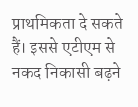प्राथमिकता दे सकते हैं। इससे एटीएम से नकद निकासी बढ़ने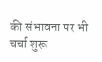की संभावना पर भी चर्चा शुरू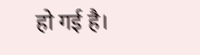हो गई है।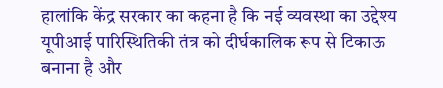हालांकि केंद्र सरकार का कहना है कि नई व्यवस्था का उद्देश्य यूपीआई पारिस्थितिकी तंत्र को दीर्घकालिक रूप से टिकाऊ बनाना है और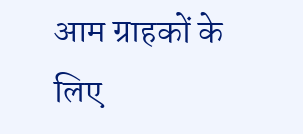आम ग्राहकों के लिए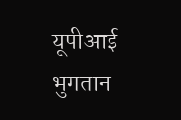यूपीआई भुगतान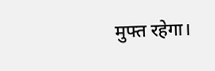मुफ्त रहेगा।